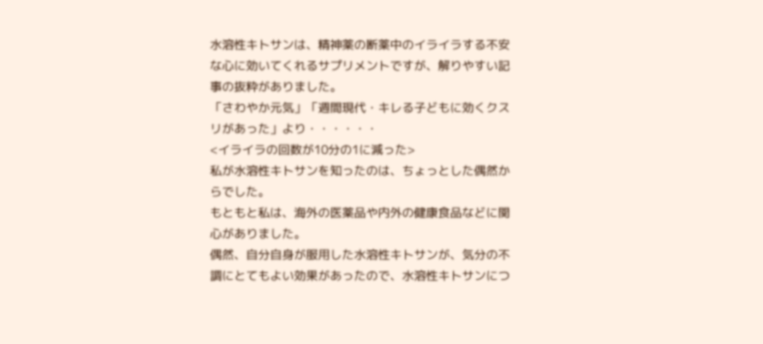水溶性キトサンは、精神薬の断薬中のイライラする不安な心に効いてくれるサプリメントですが、解りやすい記事の抜粋がありました。
「さわやか元気」「週間現代・キレる子どもに効くクスリがあった」より・・・・・・
<イライラの回数が10分の1に減った>
私が水溶性キトサンを知ったのは、ちょっとした偶然からでした。
もともと私は、海外の医薬品や内外の健康食品などに関心がありました。
偶然、自分自身が服用した水溶性キトサンが、気分の不調にとてもよい効果があったので、水溶性キトサンにつ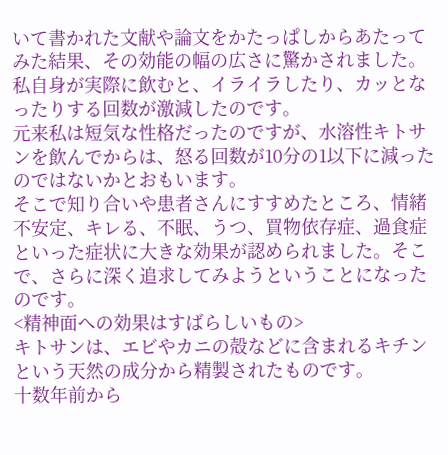いて書かれた文献や論文をかたっぱしからあたってみた結果、その効能の幅の広さに驚かされました。
私自身が実際に飲むと、イライラしたり、カッとなったりする回数が激減したのです。
元来私は短気な性格だったのですが、水溶性キトサンを飲んでからは、怒る回数が10分の1以下に減ったのではないかとおもいます。
そこで知り合いや患者さんにすすめたところ、情緒不安定、キレる、不眠、うつ、買物依存症、過食症といった症状に大きな効果が認められました。そこで、さらに深く追求してみようということになったのです。
<精神面への効果はすばらしいもの>
キトサンは、エビやカニの殻などに含まれるキチンという天然の成分から精製されたものです。
十数年前から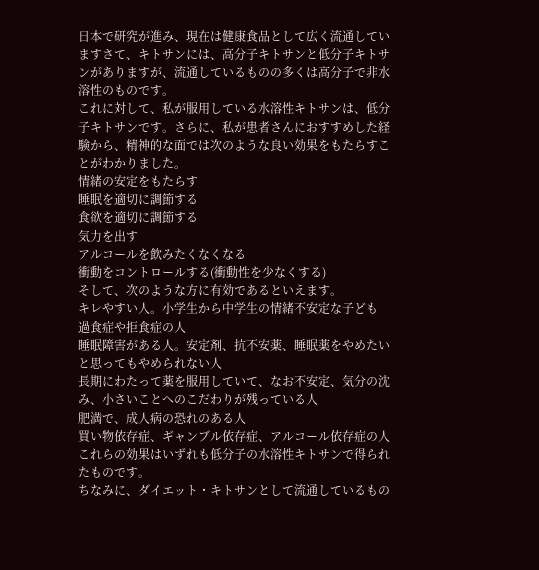日本で研究が進み、現在は健康食品として広く流通していますさて、キトサンには、高分子キトサンと低分子キトサンがありますが、流通しているものの多くは高分子で非水溶性のものです。
これに対して、私が服用している水溶性キトサンは、低分子キトサンです。さらに、私が患者さんにおすすめした経験から、精神的な面では次のような良い効果をもたらすことがわかりました。
情緒の安定をもたらす
睡眠を適切に調節する
食欲を適切に調節する
気力を出す
アルコールを飲みたくなくなる
衝動をコントロールする(衝動性を少なくする)
そして、次のような方に有効であるといえます。
キレやすい人。小学生から中学生の情緒不安定な子ども 過食症や拒食症の人
睡眠障害がある人。安定剤、抗不安薬、睡眠薬をやめたいと思ってもやめられない人
長期にわたって薬を服用していて、なお不安定、気分の沈み、小さいことへのこだわりが残っている人
肥満で、成人病の恐れのある人
買い物依存症、ギャンブル依存症、アルコール依存症の人
これらの効果はいずれも低分子の水溶性キトサンで得られたものです。
ちなみに、ダイエット・キトサンとして流通しているもの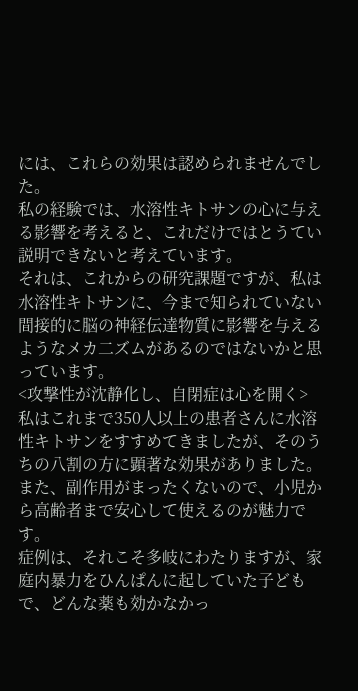には、これらの効果は認められませんでした。
私の経験では、水溶性キトサンの心に与える影響を考えると、これだけではとうてい説明できないと考えています。
それは、これからの研究課題ですが、私は水溶性キトサンに、今まで知られていない間接的に脳の神経伝達物質に影響を与えるようなメカ二ズムがあるのではないかと思っています。
<攻撃性が沈静化し、自閉症は心を開く>
私はこれまで350人以上の患者さんに水溶性キトサンをすすめてきましたが、そのうちの八割の方に顕著な効果がありました。
また、副作用がまったくないので、小児から高齢者まで安心して使えるのが魅力です。
症例は、それこそ多岐にわたりますが、家庭内暴力をひんぱんに起していた子どもで、どんな薬も効かなかっ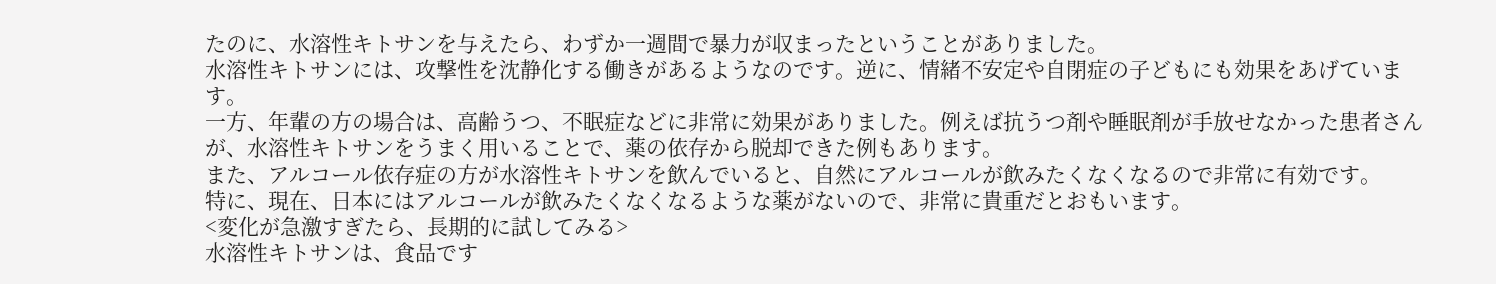たのに、水溶性キトサンを与えたら、わずか一週間で暴力が収まったということがありました。
水溶性キトサンには、攻撃性を沈静化する働きがあるようなのです。逆に、情緒不安定や自閉症の子どもにも効果をあげています。
一方、年輩の方の場合は、高齢うつ、不眠症などに非常に効果がありました。例えば抗うつ剤や睡眠剤が手放せなかった患者さんが、水溶性キトサンをうまく用いることで、薬の依存から脱却できた例もあります。
また、アルコール依存症の方が水溶性キトサンを飲んでいると、自然にアルコールが飲みたくなくなるので非常に有効です。
特に、現在、日本にはアルコールが飲みたくなくなるような薬がないので、非常に貴重だとおもいます。
<変化が急激すぎたら、長期的に試してみる>
水溶性キトサンは、食品です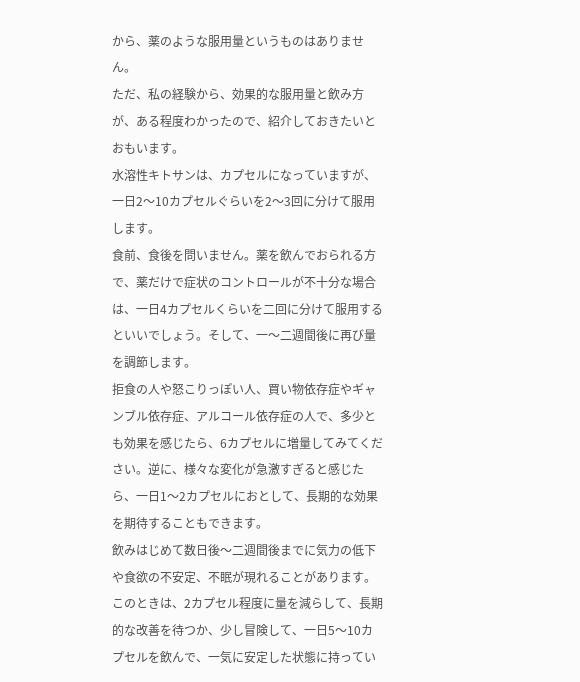から、薬のような服用量というものはありません。
ただ、私の経験から、効果的な服用量と飲み方が、ある程度わかったので、紹介しておきたいとおもいます。
水溶性キトサンは、カプセルになっていますが、一日2〜10カプセルぐらいを2〜3回に分けて服用します。
食前、食後を問いません。薬を飲んでおられる方で、薬だけで症状のコントロールが不十分な場合は、一日4カプセルくらいを二回に分けて服用するといいでしょう。そして、一〜二週間後に再び量を調節します。
拒食の人や怒こりっぽい人、買い物依存症やギャンブル依存症、アルコール依存症の人で、多少とも効果を感じたら、6カプセルに増量してみてください。逆に、様々な変化が急激すぎると感じたら、一日1〜2カプセルにおとして、長期的な効果を期待することもできます。
飲みはじめて数日後〜二週間後までに気力の低下や食欲の不安定、不眠が現れることがあります。このときは、2カプセル程度に量を減らして、長期的な改善を待つか、少し冒険して、一日5〜10カプセルを飲んで、一気に安定した状態に持ってい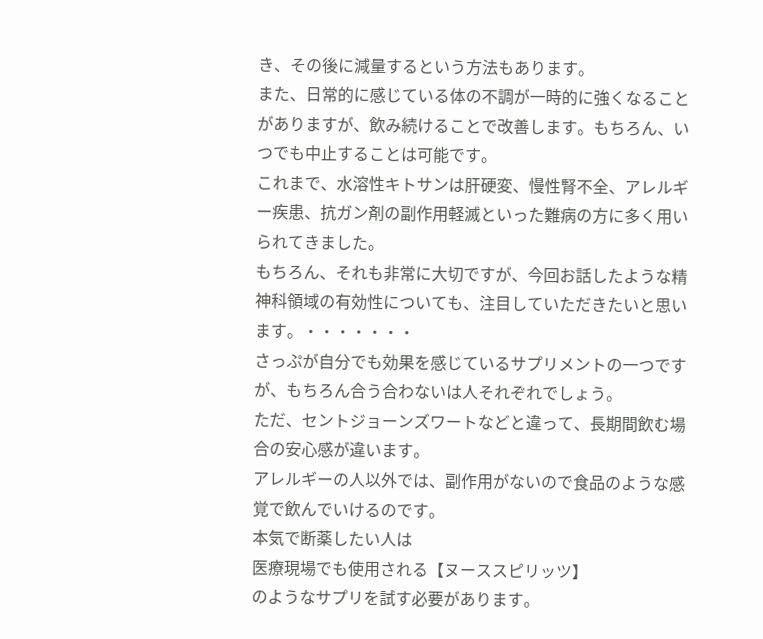き、その後に減量するという方法もあります。
また、日常的に感じている体の不調が一時的に強くなることがありますが、飲み続けることで改善します。もちろん、いつでも中止することは可能です。
これまで、水溶性キトサンは肝硬変、慢性腎不全、アレルギー疾患、抗ガン剤の副作用軽滅といった難病の方に多く用いられてきました。
もちろん、それも非常に大切ですが、今回お話したような精神科領域の有効性についても、注目していただきたいと思います。・・・・・・・
さっぷが自分でも効果を感じているサプリメントの一つですが、もちろん合う合わないは人それぞれでしょう。
ただ、セントジョーンズワートなどと違って、長期間飲む場合の安心感が違います。
アレルギーの人以外では、副作用がないので食品のような感覚で飲んでいけるのです。
本気で断薬したい人は
医療現場でも使用される【ヌーススピリッツ】
のようなサプリを試す必要があります。